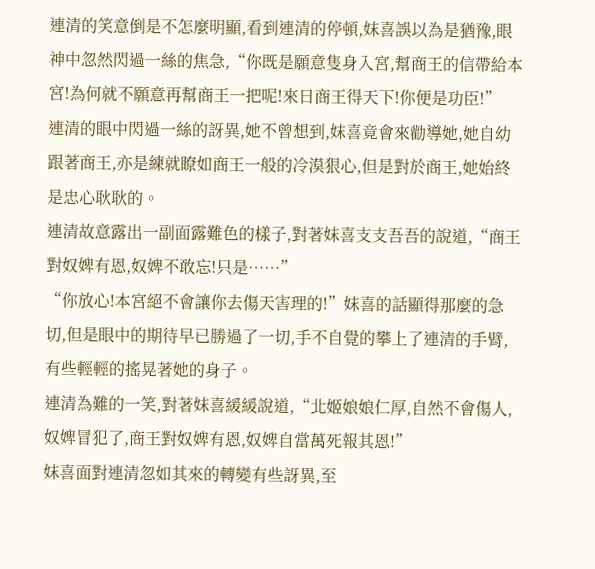連清的笑意倒是不怎麼明顯,看到連清的停頓,妺喜誤以為是猶豫,眼神中忽然閃過一絲的焦急,“你既是願意隻身入宮,幫商王的信帶給本宮!為何就不願意再幫商王一把呢!來日商王得天下!你便是功臣!”
連清的眼中閃過一絲的訝異,她不曾想到,妺喜竟會來勸導她,她自幼跟著商王,亦是練就瞭如商王一般的冷漠狠心,但是對於商王,她始終是忠心耿耿的。
連清故意露出一副面露難色的樣子,對著妺喜支支吾吾的說道,“商王對奴婢有恩,奴婢不敢忘!只是……”
“你放心!本宮絕不會讓你去傷天害理的!”妺喜的話顯得那麼的急切,但是眼中的期待早已勝過了一切,手不自覺的攀上了連清的手臂,有些輕輕的搖晃著她的身子。
連清為難的一笑,對著妺喜緩緩說道,“北姬娘娘仁厚,自然不會傷人,奴婢冒犯了,商王對奴婢有恩,奴婢自當萬死報其恩!”
妺喜面對連清忽如其來的轉變有些訝異,至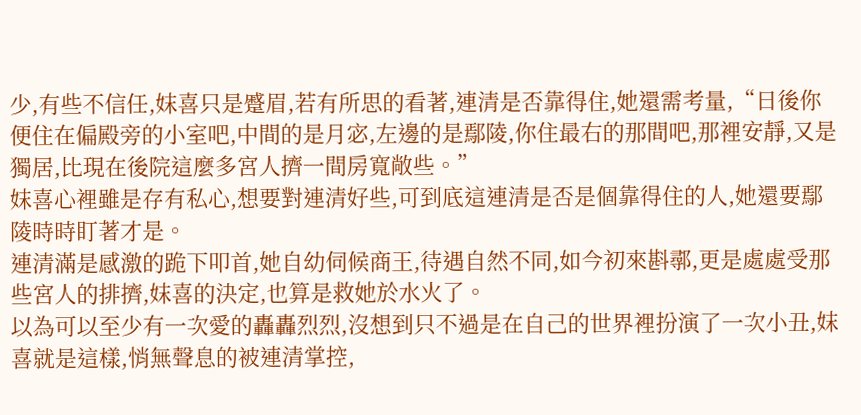少,有些不信任,妺喜只是蹙眉,若有所思的看著,連清是否靠得住,她還需考量,“日後你便住在偏殿旁的小室吧,中間的是月宓,左邊的是鄢陵,你住最右的那間吧,那裡安靜,又是獨居,比現在後院這麼多宮人擠一間房寬敞些。”
妺喜心裡雖是存有私心,想要對連清好些,可到底這連清是否是個靠得住的人,她還要鄢陵時時盯著才是。
連清滿是感激的跪下叩首,她自幼伺候商王,待遇自然不同,如今初來斟鄩,更是處處受那些宮人的排擠,妺喜的決定,也算是救她於水火了。
以為可以至少有一次愛的轟轟烈烈,沒想到只不過是在自己的世界裡扮演了一次小丑,妺喜就是這樣,悄無聲息的被連清掌控,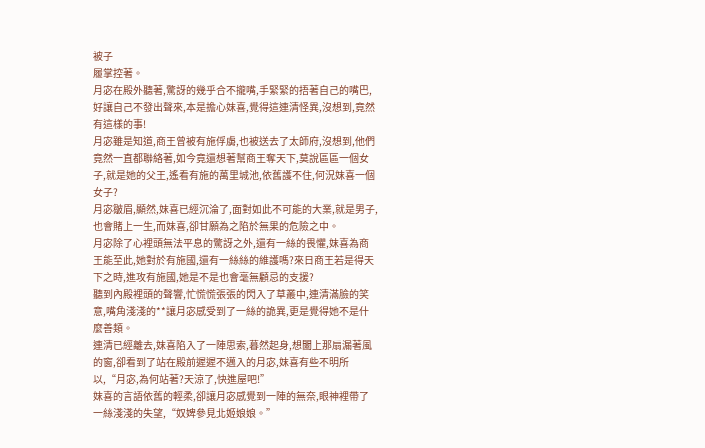被子
履掌控著。
月宓在殿外聽著,驚訝的幾乎合不攏嘴,手緊緊的捂著自己的嘴巴,好讓自己不發出聲來,本是擔心妺喜,覺得這連清怪異,沒想到,竟然有這樣的事!
月宓雖是知道,商王曾被有施俘虜,也被送去了太師府,沒想到,他們竟然一直都聯絡著,如今竟還想著幫商王奪天下,莫說區區一個女子,就是她的父王,遙看有施的萬里城池,依舊護不住,何況妺喜一個女子?
月宓皺眉,顯然,妺喜已經沉淪了,面對如此不可能的大業,就是男子,也會賭上一生,而妺喜,卻甘願為之陷於無果的危險之中。
月宓除了心裡頭無法平息的驚訝之外,還有一絲的畏懼,妺喜為商王能至此,她對於有施國,還有一絲絲的維護嗎?來日商王若是得天下之時,進攻有施國,她是不是也會毫無顧忌的支援?
聽到內殿裡頭的聲響,忙慌慌張張的閃入了草叢中,連清滿臉的笑意,嘴角淺淺的**讓月宓感受到了一絲的詭異,更是覺得她不是什麼善類。
連清已經離去,妺喜陷入了一陣思索,暮然起身,想闔上那扇漏著風的窗,卻看到了站在殿前遲遲不邁入的月宓,妺喜有些不明所以,“月宓,為何站著?天涼了,快進屋吧!”
妺喜的言語依舊的輕柔,卻讓月宓感覺到一陣的無奈,眼神裡帶了一絲淺淺的失望,“奴婢參見北姬娘娘。”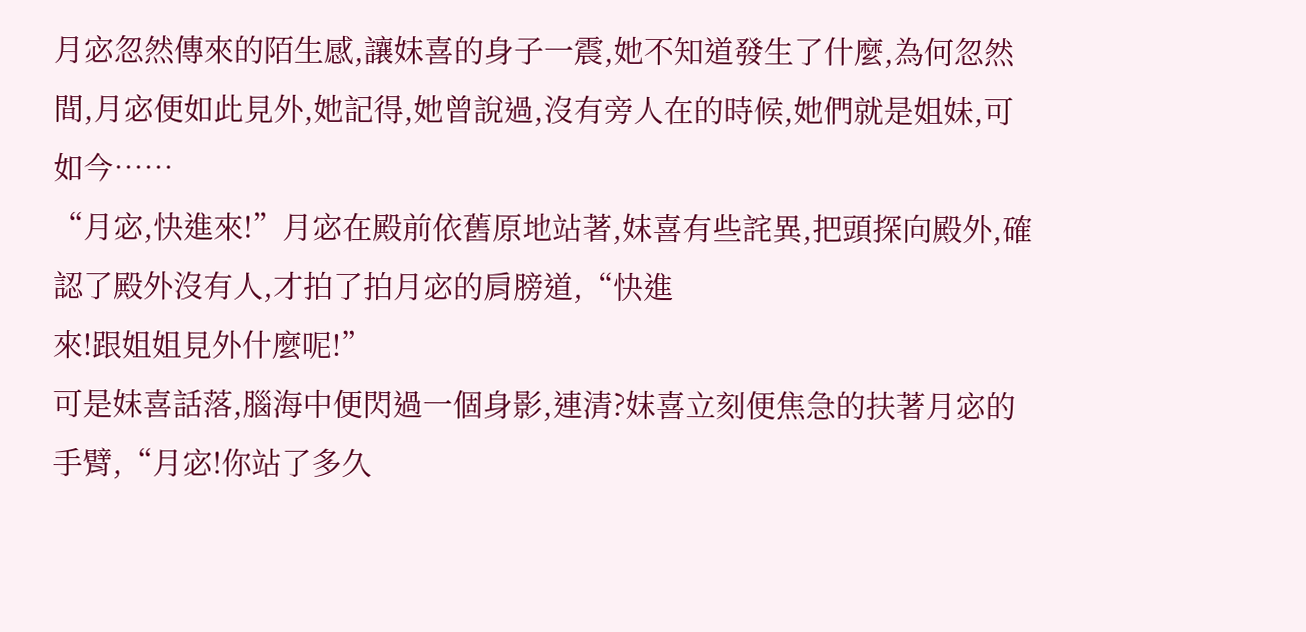月宓忽然傳來的陌生感,讓妺喜的身子一震,她不知道發生了什麼,為何忽然間,月宓便如此見外,她記得,她曾說過,沒有旁人在的時候,她們就是姐妹,可如今……
“月宓,快進來!”月宓在殿前依舊原地站著,妺喜有些詫異,把頭探向殿外,確認了殿外沒有人,才拍了拍月宓的肩膀道,“快進
來!跟姐姐見外什麼呢!”
可是妺喜話落,腦海中便閃過一個身影,連清?妺喜立刻便焦急的扶著月宓的手臂,“月宓!你站了多久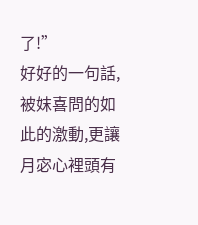了!”
好好的一句話,被妺喜問的如此的激動,更讓月宓心裡頭有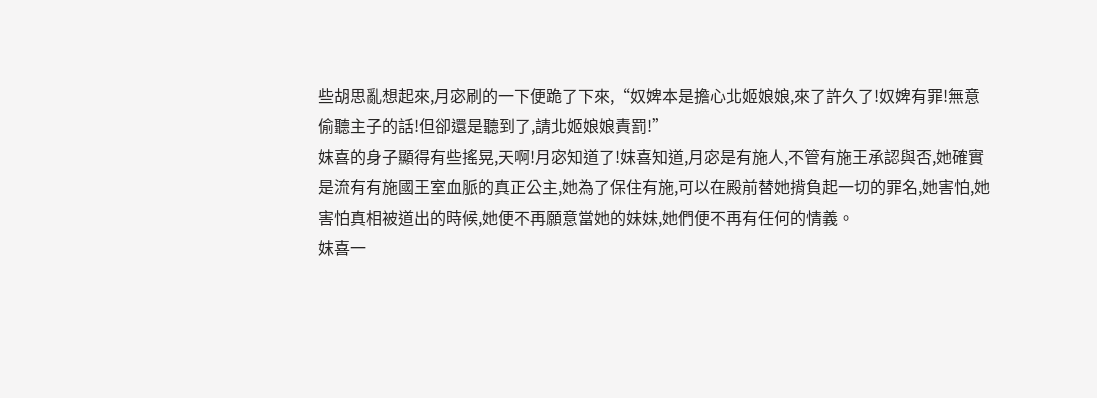些胡思亂想起來,月宓刷的一下便跪了下來,“奴婢本是擔心北姬娘娘,來了許久了!奴婢有罪!無意偷聽主子的話!但卻還是聽到了,請北姬娘娘責罰!”
妺喜的身子顯得有些搖晃,天啊!月宓知道了!妺喜知道,月宓是有施人,不管有施王承認與否,她確實是流有有施國王室血脈的真正公主,她為了保住有施,可以在殿前替她揹負起一切的罪名,她害怕,她害怕真相被道出的時候,她便不再願意當她的妹妹,她們便不再有任何的情義。
妺喜一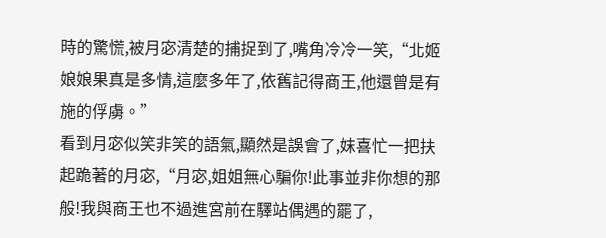時的驚慌,被月宓清楚的捕捉到了,嘴角冷冷一笑,“北姬娘娘果真是多情,這麼多年了,依舊記得商王,他還曾是有施的俘虜。”
看到月宓似笑非笑的語氣,顯然是誤會了,妺喜忙一把扶起跪著的月宓,“月宓,姐姐無心騙你!此事並非你想的那般!我與商王也不過進宮前在驛站偶遇的罷了,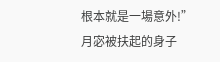根本就是一場意外!”
月宓被扶起的身子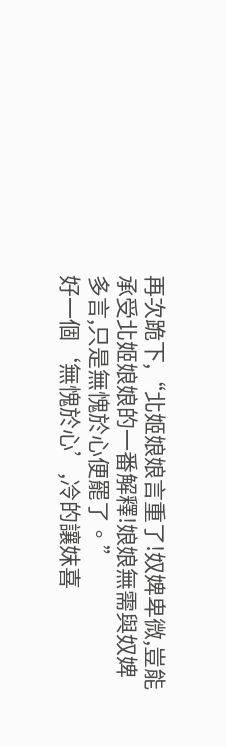再次跪下,“北姬娘娘言重了!奴婢卑微,豈能承受北姬娘娘的一番解釋!娘娘無需與奴婢多言,只是無愧於心便罷了。”
好一個‘無愧於心’,冷的讓妺喜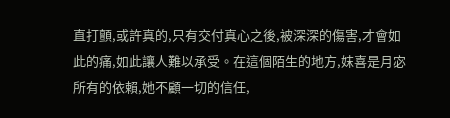直打顫,或許真的,只有交付真心之後,被深深的傷害,才會如此的痛,如此讓人難以承受。在這個陌生的地方,妺喜是月宓所有的依賴,她不顧一切的信任,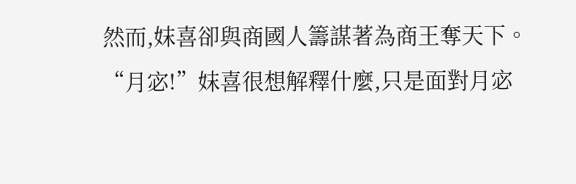然而,妺喜卻與商國人籌謀著為商王奪天下。
“月宓!”妺喜很想解釋什麼,只是面對月宓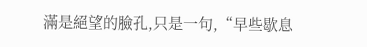滿是絕望的臉孔,只是一句,“早些歇息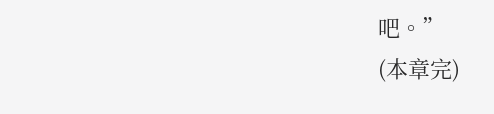吧。”
(本章完)